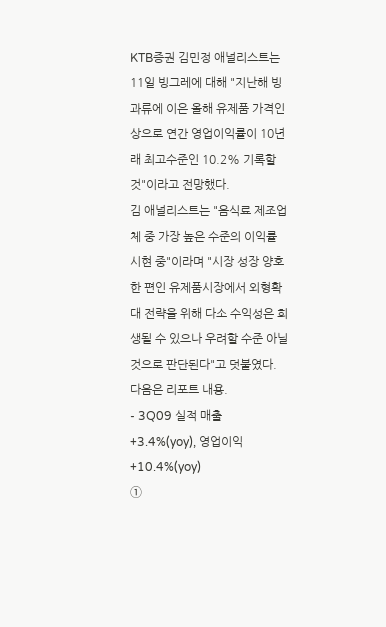KTB증권 김민정 애널리스트는 11일 빙그레에 대해 "지난해 빙과류에 이은 올해 유제품 가격인상으로 연간 영업이익률이 10년래 최고수준인 10.2% 기록할 것"이라고 전망했다.
김 애널리스트는 "음식료 제조업체 중 가장 높은 수준의 이익률 시현 중"이라며 "시장 성장 양호한 편인 유제품시장에서 외형확대 전략을 위해 다소 수익성은 희생될 수 있으나 우려할 수준 아닐 것으로 판단된다"고 덧붙였다.
다음은 리포트 내용.
- 3Q09 실적 매출 +3.4%(yoy), 영업이익 +10.4%(yoy)
①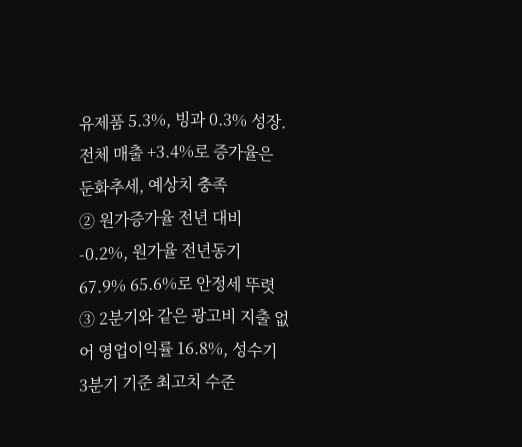유제품 5.3%, 빙과 0.3% 성장. 전체 매출 +3.4%로 증가율은 둔화추세, 예상치 충족
② 원가증가율 전년 대비 -0.2%, 원가율 전년동기 67.9% 65.6%로 안정세 뚜렷
③ 2분기와 같은 광고비 지출 없어 영업이익률 16.8%, 성수기 3분기 기준 최고치 수준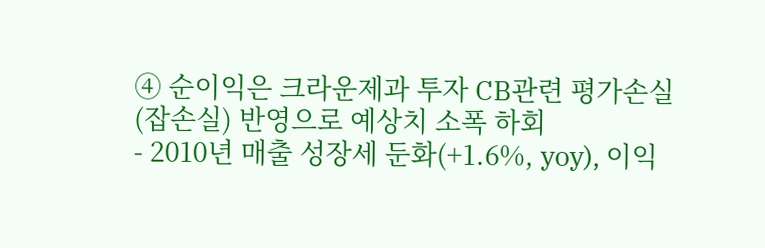④ 순이익은 크라운제과 투자 CB관련 평가손실(잡손실) 반영으로 예상치 소폭 하회
- 2010년 매출 성장세 둔화(+1.6%, yoy), 이익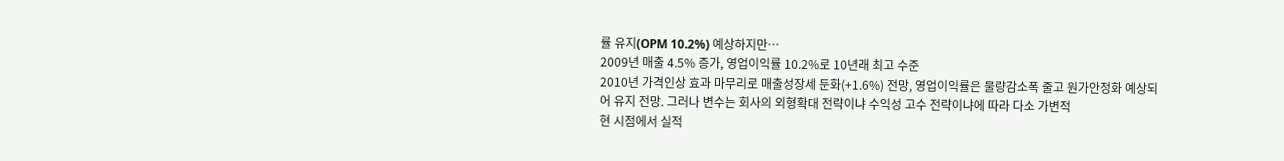률 유지(OPM 10.2%) 예상하지만…
2009년 매출 4.5% 증가, 영업이익률 10.2%로 10년래 최고 수준
2010년 가격인상 효과 마무리로 매출성장세 둔화(+1.6%) 전망, 영업이익률은 물량감소폭 줄고 원가안정화 예상되어 유지 전망. 그러나 변수는 회사의 외형확대 전략이냐 수익성 고수 전략이냐에 따라 다소 가변적
현 시점에서 실적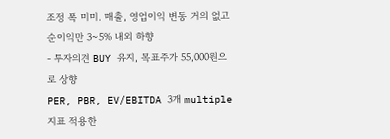조정 폭 미미. 매출, 영업이익 변동 거의 없고 순이익만 3~5% 내외 하향
- 투자의견 BUY 유지, 목표주가 55,000원으로 상향
PER, PBR, EV/EBITDA 3개 multiple 지표 적용한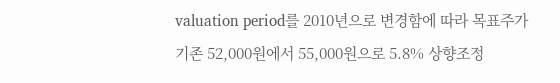valuation period를 2010년으로 변경함에 따라 목표주가 기존 52,000원에서 55,000원으로 5.8% 상향조정